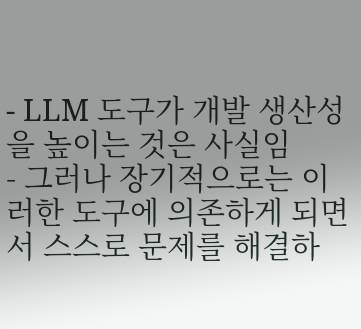- LLM 도구가 개발 생산성을 높이는 것은 사실임
- 그러나 장기적으로는 이러한 도구에 의존하게 되면서 스스로 문제를 해결하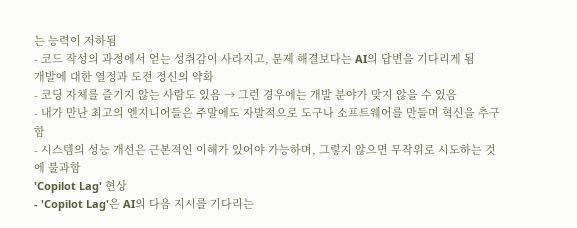는 능력이 저하됨
- 코드 작성의 과정에서 얻는 성취감이 사라지고, 문제 해결보다는 AI의 답변을 기다리게 됨
개발에 대한 열정과 도전 정신의 약화
- 코딩 자체를 즐기지 않는 사람도 있음 → 그런 경우에는 개발 분야가 맞지 않을 수 있음
- 내가 만난 최고의 엔지니어들은 주말에도 자발적으로 도구나 소프트웨어를 만들며 혁신을 추구함
- 시스템의 성능 개선은 근본적인 이해가 있어야 가능하며, 그렇지 않으면 무작위로 시도하는 것에 불과함
'Copilot Lag' 현상
- 'Copilot Lag'은 AI의 다음 지시를 기다리는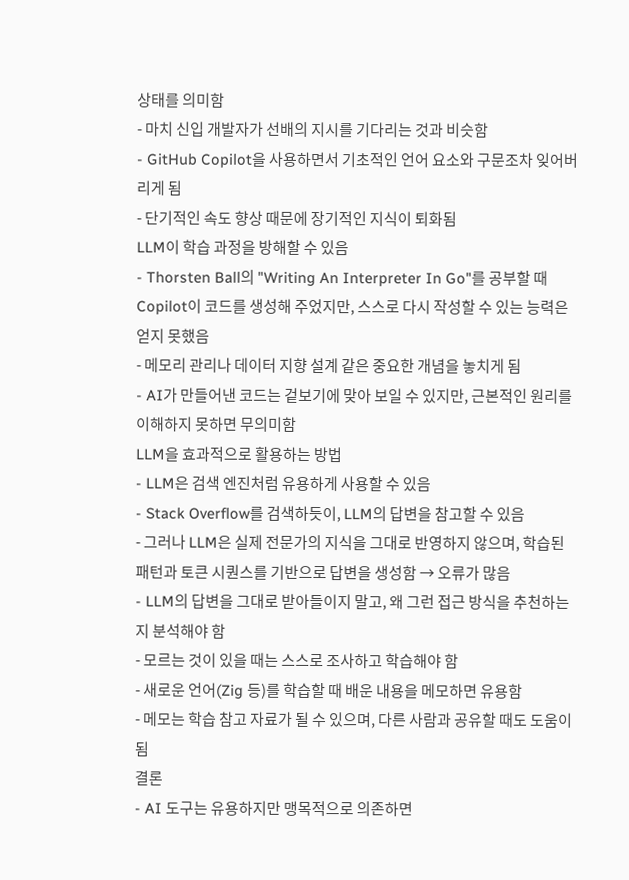상태를 의미함
- 마치 신입 개발자가 선배의 지시를 기다리는 것과 비슷함
- GitHub Copilot을 사용하면서 기초적인 언어 요소와 구문조차 잊어버리게 됨
- 단기적인 속도 향상 때문에 장기적인 지식이 퇴화됨
LLM이 학습 과정을 방해할 수 있음
- Thorsten Ball의 "Writing An Interpreter In Go"를 공부할 때 Copilot이 코드를 생성해 주었지만, 스스로 다시 작성할 수 있는 능력은 얻지 못했음
- 메모리 관리나 데이터 지향 설계 같은 중요한 개념을 놓치게 됨
- AI가 만들어낸 코드는 겉보기에 맞아 보일 수 있지만, 근본적인 원리를 이해하지 못하면 무의미함
LLM을 효과적으로 활용하는 방법
- LLM은 검색 엔진처럼 유용하게 사용할 수 있음
- Stack Overflow를 검색하듯이, LLM의 답변을 참고할 수 있음
- 그러나 LLM은 실제 전문가의 지식을 그대로 반영하지 않으며, 학습된 패턴과 토큰 시퀀스를 기반으로 답변을 생성함 → 오류가 많음
- LLM의 답변을 그대로 받아들이지 말고, 왜 그런 접근 방식을 추천하는지 분석해야 함
- 모르는 것이 있을 때는 스스로 조사하고 학습해야 함
- 새로운 언어(Zig 등)를 학습할 때 배운 내용을 메모하면 유용함
- 메모는 학습 참고 자료가 될 수 있으며, 다른 사람과 공유할 때도 도움이 됨
결론
- AI 도구는 유용하지만 맹목적으로 의존하면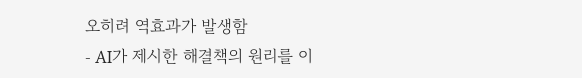오히려 역효과가 발생함
- AI가 제시한 해결책의 원리를 이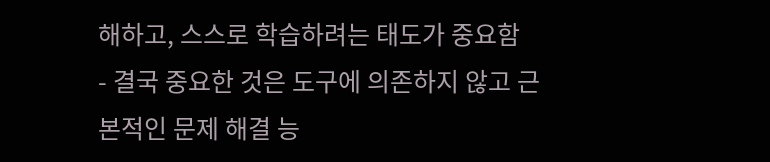해하고, 스스로 학습하려는 태도가 중요함
- 결국 중요한 것은 도구에 의존하지 않고 근본적인 문제 해결 능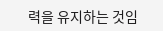력을 유지하는 것임